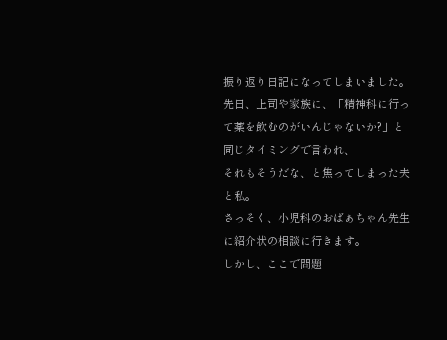振り返り日記になってしまいました。
先日、上司や家族に、「精神科に行って薬を飲むのがいんじゃないか?」と同じタイミングで言われ、
それもそうだな、と焦ってしまった夫と私。
さっそく、小児科のおばぁちゃん先生に紹介状の相談に行きます。
しかし、ここで問題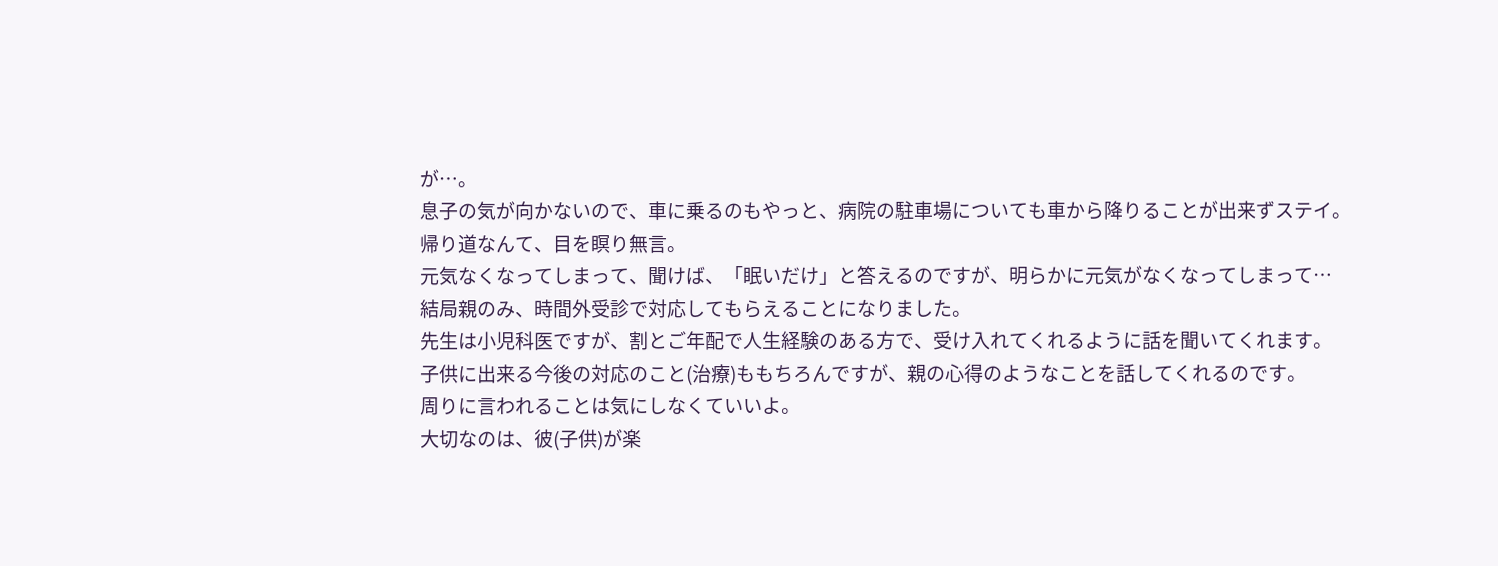が…。
息子の気が向かないので、車に乗るのもやっと、病院の駐車場についても車から降りることが出来ずステイ。
帰り道なんて、目を瞑り無言。
元気なくなってしまって、聞けば、「眠いだけ」と答えるのですが、明らかに元気がなくなってしまって…
結局親のみ、時間外受診で対応してもらえることになりました。
先生は小児科医ですが、割とご年配で人生経験のある方で、受け入れてくれるように話を聞いてくれます。
子供に出来る今後の対応のこと(治療)ももちろんですが、親の心得のようなことを話してくれるのです。
周りに言われることは気にしなくていいよ。
大切なのは、彼(子供)が楽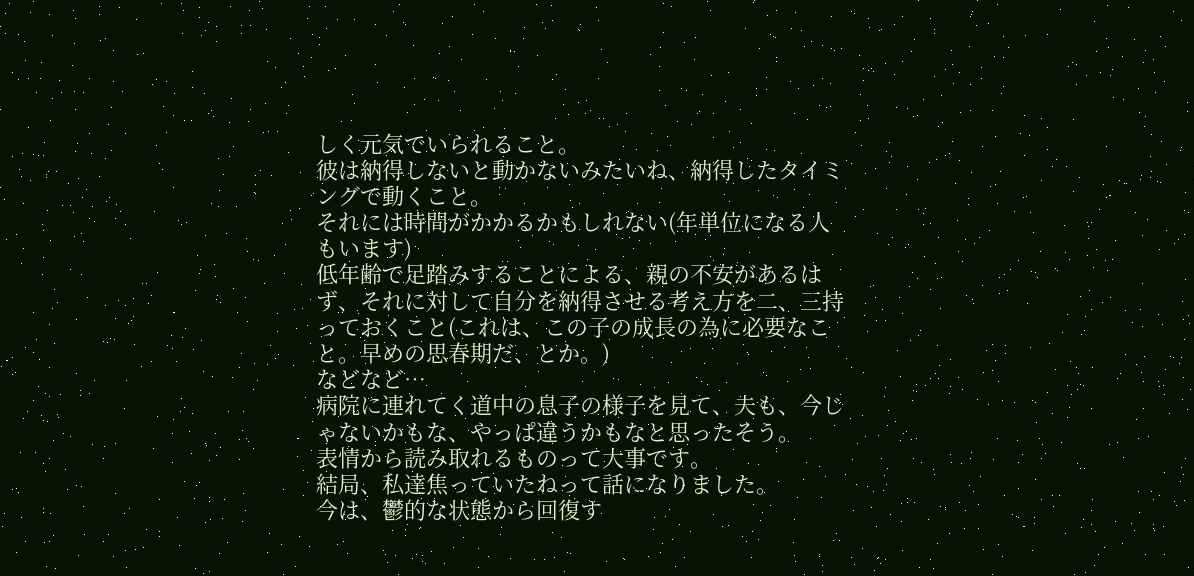しく元気でいられること。
彼は納得しないと動かないみたいね、納得したタイミングで動くこと。
それには時間がかかるかもしれない(年単位になる人もいます)
低年齢で足踏みすることによる、親の不安があるはず、それに対して自分を納得させる考え方を二、三持っておくこと(これは、この子の成長の為に必要なこと。早めの思春期だ、とか。)
などなど…
病院に連れてく道中の息子の様子を見て、夫も、今じゃないかもな、やっぱ違うかもなと思ったそう。
表情から読み取れるものって大事です。
結局、私達焦っていたねって話になりました。
今は、鬱的な状態から回復す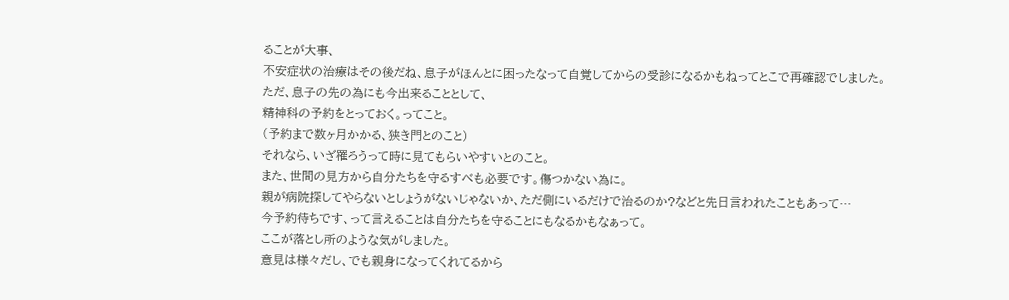ることが大事、
不安症状の治療はその後だね、息子がほんとに困ったなって自覚してからの受診になるかもねってとこで再確認でしました。
ただ、息子の先の為にも今出来ることとして、
精神科の予約をとっておく。ってこと。
(予約まで数ヶ月かかる、狭き門とのこと)
それなら、いざ罹ろうって時に見てもらいやすいとのこと。
また、世間の見方から自分たちを守るすべも必要です。傷つかない為に。
親が病院探してやらないとしょうがないじゃないか、ただ側にいるだけで治るのか?などと先日言われたこともあって…
今予約待ちです、って言えることは自分たちを守ることにもなるかもなぁって。
ここが落とし所のような気がしました。
意見は様々だし、でも親身になってくれてるから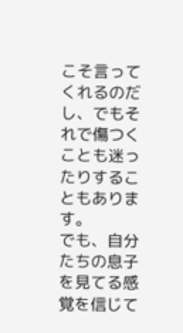こそ言ってくれるのだし、でもそれで傷つくことも迷ったりすることもあります。
でも、自分たちの息子を見てる感覚を信じて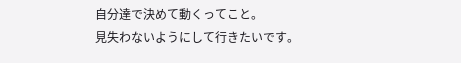自分達で決めて動くってこと。
見失わないようにして行きたいです。